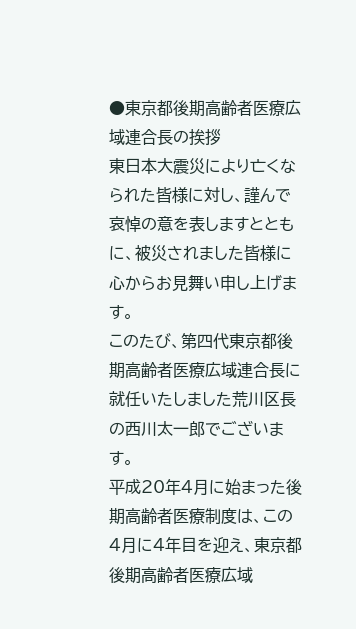●東京都後期高齢者医療広域連合長の挨拶
東日本大震災により亡くなられた皆様に対し、謹んで哀悼の意を表しますとともに、被災されました皆様に心からお見舞い申し上げます。
このたび、第四代東京都後期高齢者医療広域連合長に就任いたしました荒川区長の西川太一郎でございます。
平成20年4月に始まった後期高齢者医療制度は、この4月に4年目を迎え、東京都後期高齢者医療広域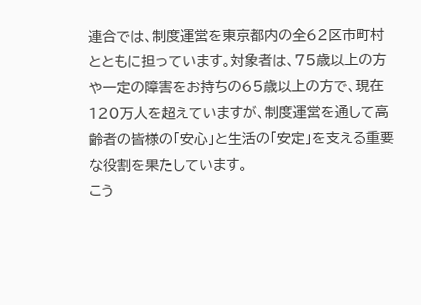連合では、制度運営を東京都内の全62区市町村とともに担っています。対象者は、75歳以上の方や一定の障害をお持ちの65歳以上の方で、現在120万人を超えていますが、制度運営を通して高齢者の皆様の「安心」と生活の「安定」を支える重要な役割を果たしています。
こう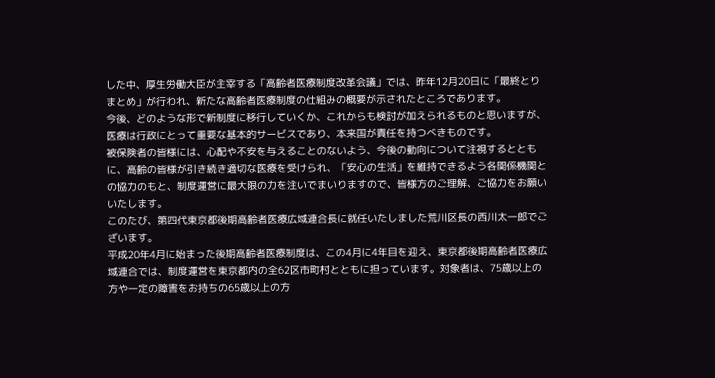した中、厚生労働大臣が主宰する「高齢者医療制度改革会議」では、昨年12月20日に「最終とりまとめ」が行われ、新たな高齢者医療制度の仕組みの概要が示されたところであります。
今後、どのような形で新制度に移行していくか、これからも検討が加えられるものと思いますが、医療は行政にとって重要な基本的サービスであり、本来国が責任を持つべきものです。
被保険者の皆様には、心配や不安を与えることのないよう、今後の動向について注視するとともに、高齢の皆様が引き続き適切な医療を受けられ、「安心の生活」を維持できるよう各関係機関との協力のもと、制度運営に最大限の力を注いでまいりますので、皆様方のご理解、ご協力をお願いいたします。
このたび、第四代東京都後期高齢者医療広域連合長に就任いたしました荒川区長の西川太一郎でございます。
平成20年4月に始まった後期高齢者医療制度は、この4月に4年目を迎え、東京都後期高齢者医療広域連合では、制度運営を東京都内の全62区市町村とともに担っています。対象者は、75歳以上の方や一定の障害をお持ちの65歳以上の方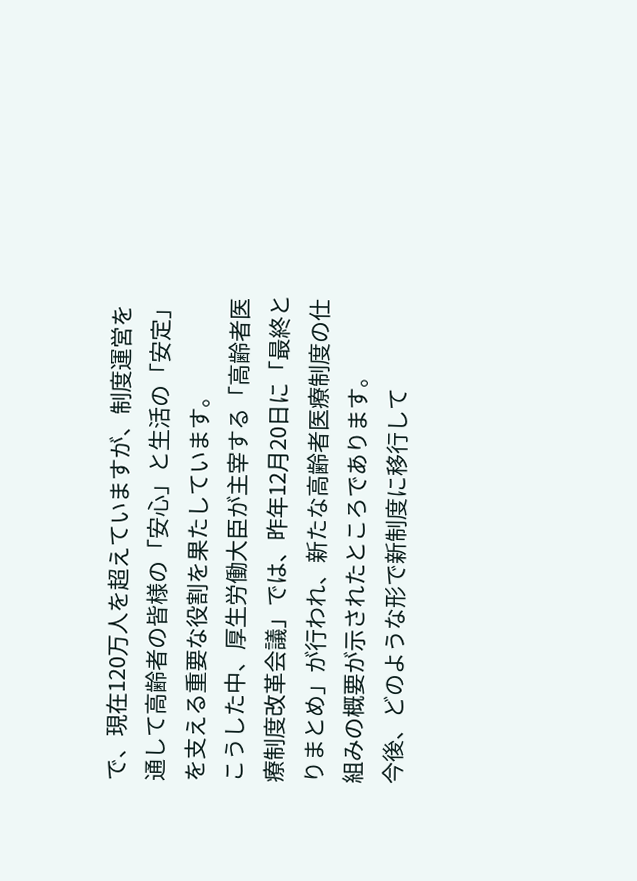で、現在120万人を超えていますが、制度運営を通して高齢者の皆様の「安心」と生活の「安定」を支える重要な役割を果たしています。
こうした中、厚生労働大臣が主宰する「高齢者医療制度改革会議」では、昨年12月20日に「最終とりまとめ」が行われ、新たな高齢者医療制度の仕組みの概要が示されたところであります。
今後、どのような形で新制度に移行して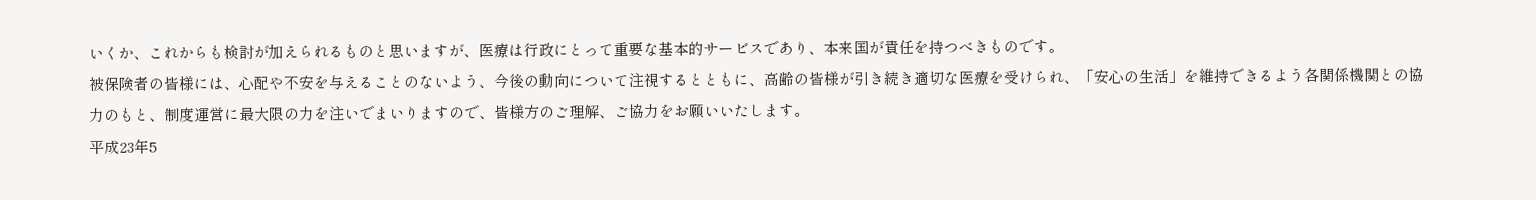いくか、これからも検討が加えられるものと思いますが、医療は行政にとって重要な基本的サービスであり、本来国が責任を持つべきものです。
被保険者の皆様には、心配や不安を与えることのないよう、今後の動向について注視するとともに、高齢の皆様が引き続き適切な医療を受けられ、「安心の生活」を維持できるよう各関係機関との協力のもと、制度運営に最大限の力を注いでまいりますので、皆様方のご理解、ご協力をお願いいたします。
平成23年5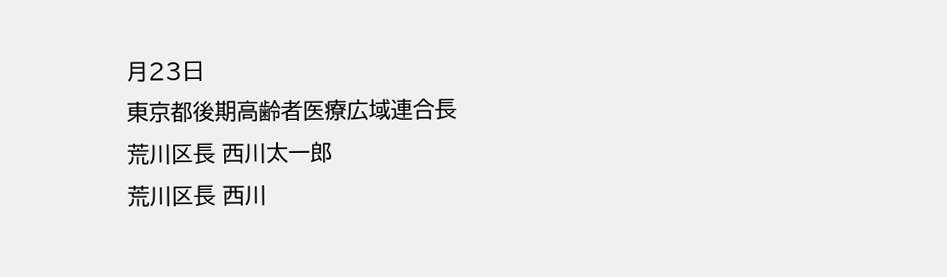月23日
東京都後期高齢者医療広域連合長
荒川区長 西川太一郎
荒川区長 西川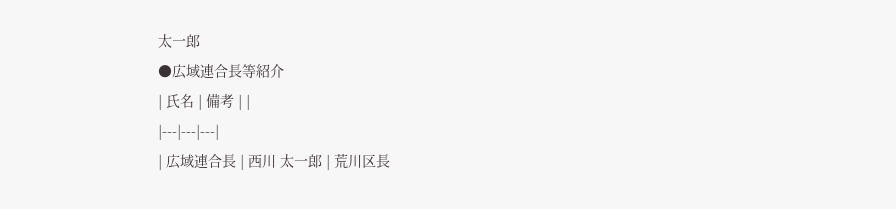太一郎
●広域連合長等紹介
| 氏名 | 備考 | |
|---|---|---|
| 広域連合長 | 西川 太一郎 | 荒川区長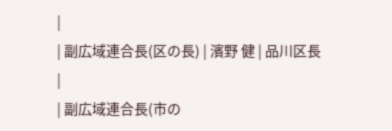|
| 副広域連合長(区の長) | 濱野 健 | 品川区長 |
| 副広域連合長(市の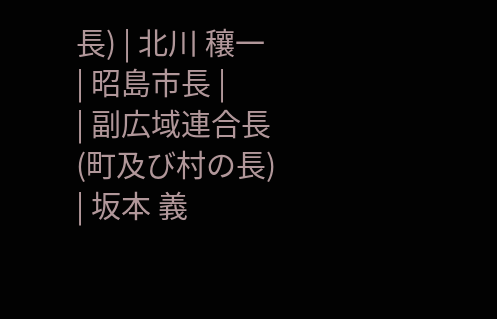長) | 北川 穰一 | 昭島市長 |
| 副広域連合長(町及び村の長) | 坂本 義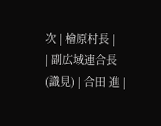次 | 檜原村長 |
| 副広域連合長(識見) | 合田 進 |